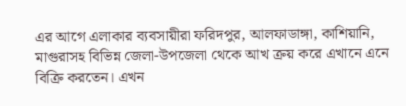এর আগে এলাকার ব্যবসায়ীরা ফরিদপুর, আলফাডাঙ্গা, কাশিয়ানি, মাগুরাসহ বিভিন্ন জেলা-উপজেলা থেকে আখ ক্রয় করে এখানে এনে বিক্রি করতেন। এখন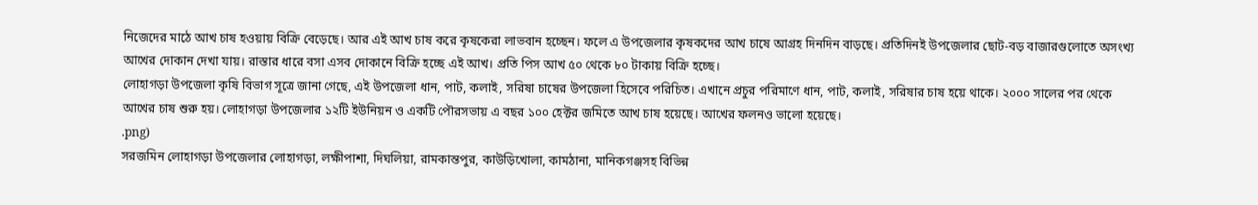নিজেদের মাঠে আখ চাষ হওয়ায় বিক্রি বেড়েছে। আর এই আখ চাষ করে কৃষকেরা লাভবান হচ্ছেন। ফলে এ উপজেলার কৃষকদের আখ চাষে আগ্রহ দিনদিন বাড়ছে। প্রতিদিনই উপজেলার ছোট-বড় বাজারগুলোতে অসংখ্য আখের দোকান দেখা যায়। রাস্তার ধারে বসা এসব দোকানে বিক্রি হচ্ছে এই আখ। প্রতি পিস আখ ৫০ থেকে ৮০ টাকায় বিক্রি হচ্ছে।
লোহাগড়া উপজেলা কৃষি বিভাগ সূত্রে জানা গেছে, এই উপজেলা ধান, পাট, কলাই, সরিষা চাষের উপজেলা হিসেবে পরিচিত। এখানে প্রচুর পরিমাণে ধান, পাট, কলাই, সরিষার চাষ হয়ে থাকে। ২০০০ সালের পর থেকে আখের চাষ শুরু হয়। লোহাগড়া উপজেলার ১২টি ইউনিয়ন ও একটি পৌরসভায় এ বছর ১০০ হেক্টর জমিতে আখ চাষ হয়েছে। আখের ফলনও ভালো হয়েছে।
.png)
সরজমিন লোহাগড়া উপজেলার লোহাগড়া, লক্ষীপাশা, দিঘলিয়া, রামকান্তপুর, কাউড়িখোলা, কামঠানা, মানিকগঞ্জসহ বিভিন্ন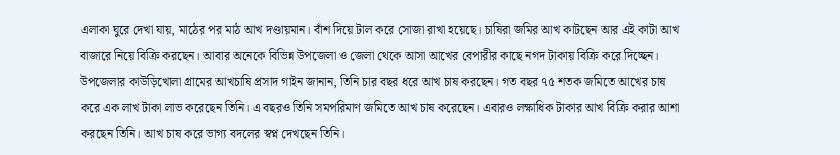এলাকা ঘুরে দেখা যায়, মাঠের পর মাঠ আখ দণ্ডায়মান। বাঁশ দিয়ে টাল করে সোজা রাখা হয়েছে। চাষিরা জমির আখ কাটছেন আর এই কাটা আখ বাজারে নিয়ে বিক্রি করছেন। আবার অনেকে বিভিন্ন উপজেলা ও জেলা থেকে আসা আখের বেপারীর কাছে নগদ টাকায় বিক্রি করে দিচ্ছেন।
উপজেলার কাউড়িখোলা গ্রামের আখচাষি প্রসাদ গাইন জানান, তিনি চার বছর ধরে আখ চাষ করছেন। গত বছর ৭৫ শতক জমিতে আখের চাষ করে এক লাখ টাকা লাভ করেছেন তিনি। এ বছরও তিনি সমপরিমাণ জমিতে আখ চাষ করেছেন। এবারও লক্ষাধিক টাকার আখ বিক্রি করার আশা করছেন তিনি। আখ চাষ করে ভাগ্য বদলের স্বপ্ন দেখছেন তিনি।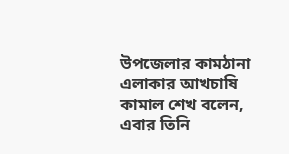উপজেলার কামঠানা এলাকার আখচাষি কামাল শেখ বলেন, এবার তিনি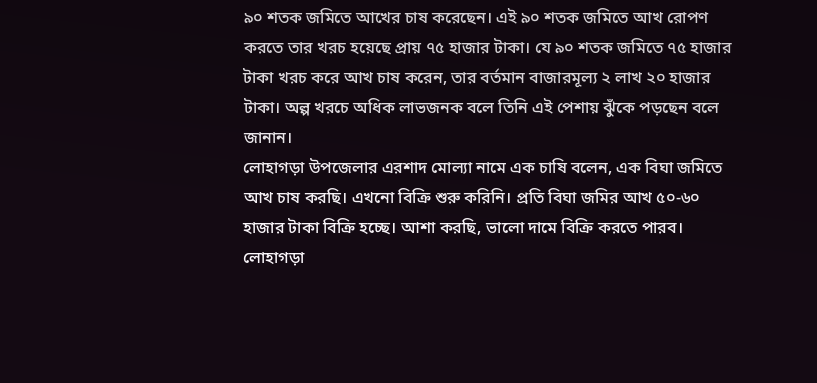৯০ শতক জমিতে আখের চাষ করেছেন। এই ৯০ শতক জমিতে আখ রোপণ করতে তার খরচ হয়েছে প্রায় ৭৫ হাজার টাকা। যে ৯০ শতক জমিতে ৭৫ হাজার টাকা খরচ করে আখ চাষ করেন, তার বর্তমান বাজারমূল্য ২ লাখ ২০ হাজার টাকা। অল্প খরচে অধিক লাভজনক বলে তিনি এই পেশায় ঝুঁকে পড়ছেন বলে জানান।
লোহাগড়া উপজেলার এরশাদ মোল্যা নামে এক চাষি বলেন, এক বিঘা জমিতে আখ চাষ করছি। এখনো বিক্রি শুরু করিনি। প্রতি বিঘা জমির আখ ৫০-৬০ হাজার টাকা বিক্রি হচ্ছে। আশা করছি, ভালো দামে বিক্রি করতে পারব।
লোহাগড়া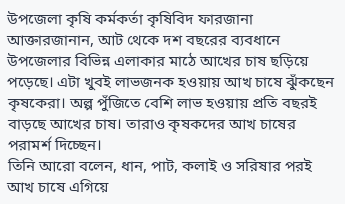উপজেলা কৃষি কর্মকর্তা কৃষিবিদ ফারজানা আক্তারজানান, আট থেকে দশ বছরের ব্যবধানে উপজেলার বিভিন্ন এলাকার মাঠে আখের চাষ ছড়িয়ে পড়েছে। এটা খুবই লাভজনক হওয়ায় আখ চাষে ঝুঁকছেন কৃষকেরা। অল্প পুঁজিতে বেশি লাভ হওয়ায় প্রতি বছরই বাড়ছে আখের চাষ। তারাও কৃষকদের আখ চাষের পরামর্শ দিচ্ছেন।
তিনি আরো বলেন, ধান, পাট, কলাই ও সরিষার পরই আখ চাষে এগিয়ে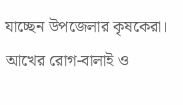যাচ্ছেন উপজেলার কৃষকেরা। আখের রোগ-বালাই ও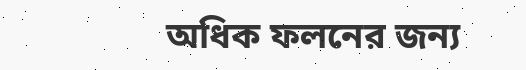অধিক ফলনের জন্য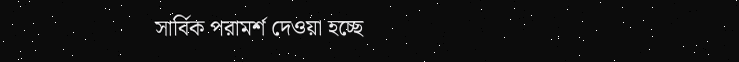সার্বিক পরামর্শ দেওয়া হচ্ছে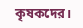কৃষকদের।